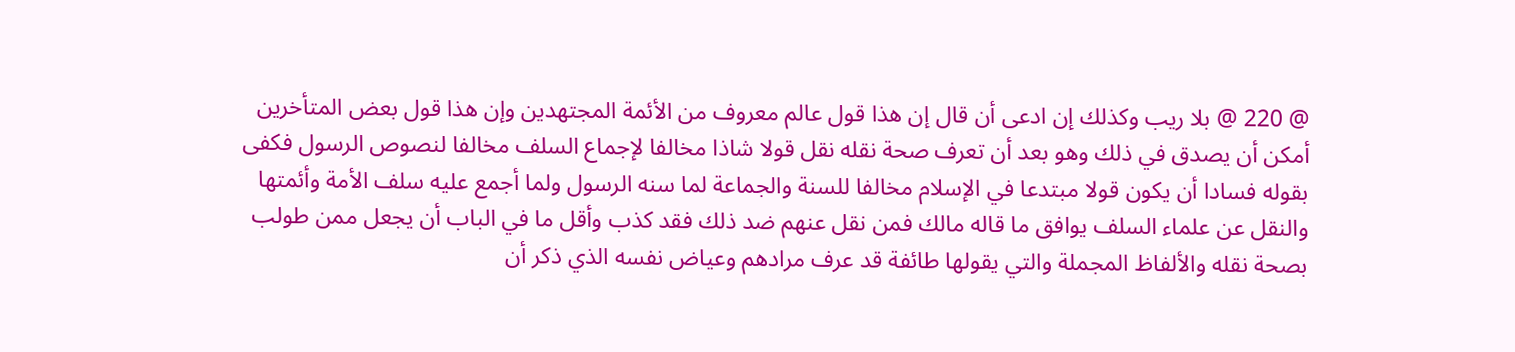@ 220 @ بلا ريب وكذلك إن ادعى أن قال إن هذا قول عالم معروف من الأئمة المجتهدين وإن هذا قول بعض المتأخرين أمكن أن يصدق في ذلك وهو بعد أن تعرف صحة نقله نقل قولا شاذا مخالفا لإجماع السلف مخالفا لنصوص الرسول فكفى بقوله فسادا أن يكون قولا مبتدعا في الإسلام مخالفا للسنة والجماعة لما سنه الرسول ولما أجمع عليه سلف الأمة وأئمتها والنقل عن علماء السلف يوافق ما قاله مالك فمن نقل عنهم ضد ذلك فقد كذب وأقل ما في الباب أن يجعل ممن طولب بصحة نقله والألفاظ المجملة والتي يقولها طائفة قد عرف مرادهم وعياض نفسه الذي ذكر أن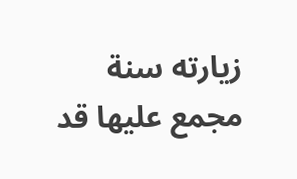زيارته سنة مجمع عليها قد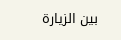بين الزيارة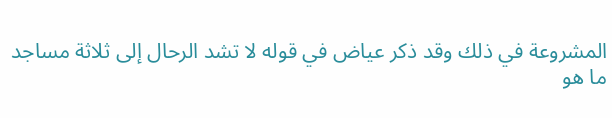المشروعة في ذلك وقد ذكر عياض في قوله لا تشد الرحال إلى ثلاثة مساجد ما هو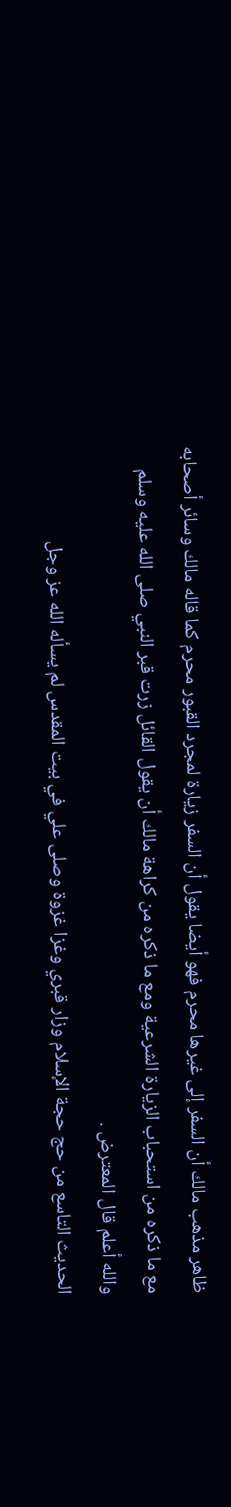ظاهر مذهب مالك أن السفر إلى غيرها محرم فهو أيضا يقول أن السفر زيارة لمجرد القبور محرم كما قاله مالك وسائر أصحابه مع ما ذكره من استحباب الزيارة الشرعية ومع ما ذكره من كراهة مالك أن يقول القائل زرت قبر النبي صلى الله عليه وسلم والله أعلم قال المعترض .
الحديث التاسع من حج حجة الإسلام وزار قبري وغزا غزوة وصلى علي في بيت المقدس لم يسأله الله عز وجل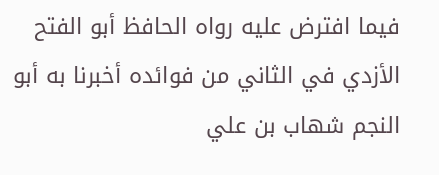فيما افترض عليه رواه الحافظ أبو الفتح الأزدي في الثاني من فوائده أخبرنا به أبو النجم شهاب بن علي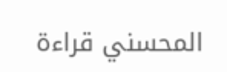المحسني قراءة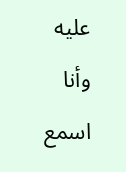عليه وأنا اسمع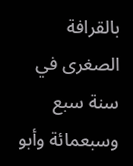بالقرافة الصغرى في سنة سبع وسبعمائة وأبو